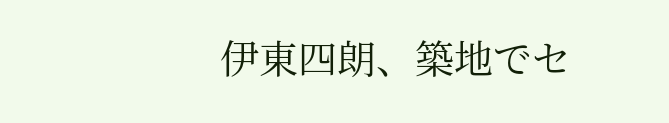伊東四朗、築地でセ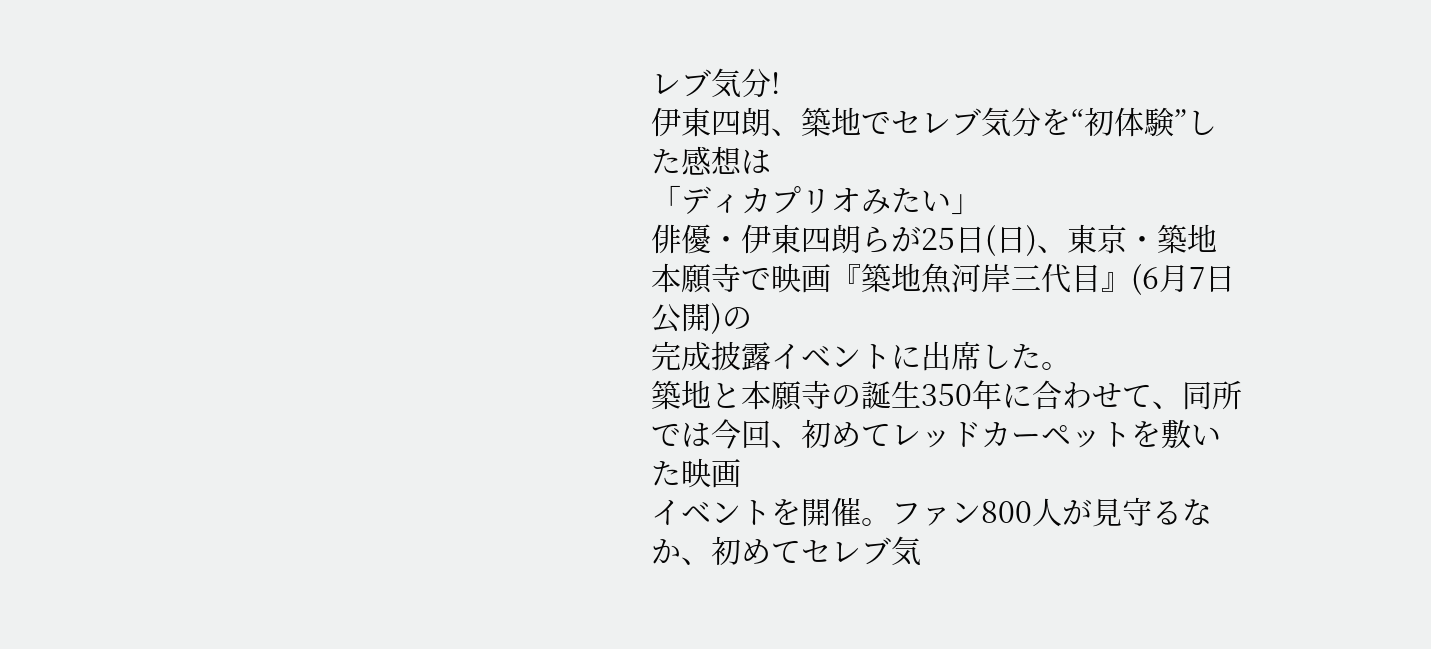レブ気分!
伊東四朗、築地でセレブ気分を“初体験”した感想は
「ディカプリオみたい」
俳優・伊東四朗らが25日(日)、東京・築地本願寺で映画『築地魚河岸三代目』(6月7日公開)の
完成披露イベントに出席した。
築地と本願寺の誕生350年に合わせて、同所では今回、初めてレッドカーペットを敷いた映画
イベントを開催。ファン800人が見守るなか、初めてセレブ気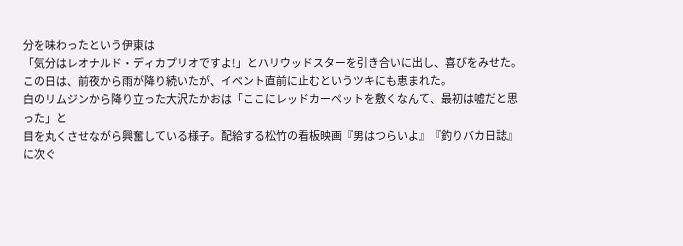分を味わったという伊東は
「気分はレオナルド・ディカプリオですよ!」とハリウッドスターを引き合いに出し、喜びをみせた。
この日は、前夜から雨が降り続いたが、イベント直前に止むというツキにも恵まれた。
白のリムジンから降り立った大沢たかおは「ここにレッドカーペットを敷くなんて、最初は嘘だと思った」と
目を丸くさせながら興奮している様子。配給する松竹の看板映画『男はつらいよ』『釣りバカ日誌』に次ぐ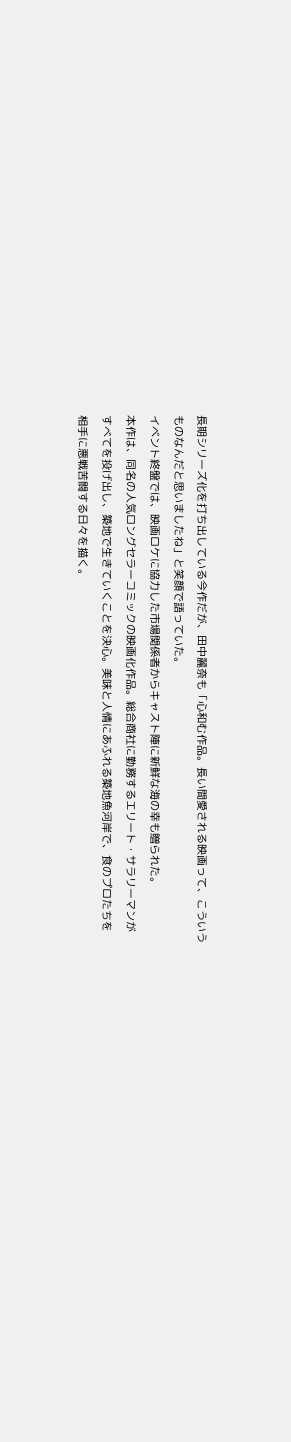長期シリーズ化を打ち出している今作だが、田中麗奈も「心和む作品。長い間愛される映画って、こういう
ものなんだと思いましたね」と笑顔で語っていた。
イベント終盤では、映画ロケに協力した市場関係者からキャスト陣に新鮮な海の幸も贈られた。
本作は、同名の人気ロングセラーコミックの映画化作品。総合商社に勤務するエリート・サラリーマンが
すべてを投げ出し、築地で生きていくことを決心。美味と人情にあふれる築地魚河岸で、食のプロたちを
相手に悪戦苦闘する日々を描く。